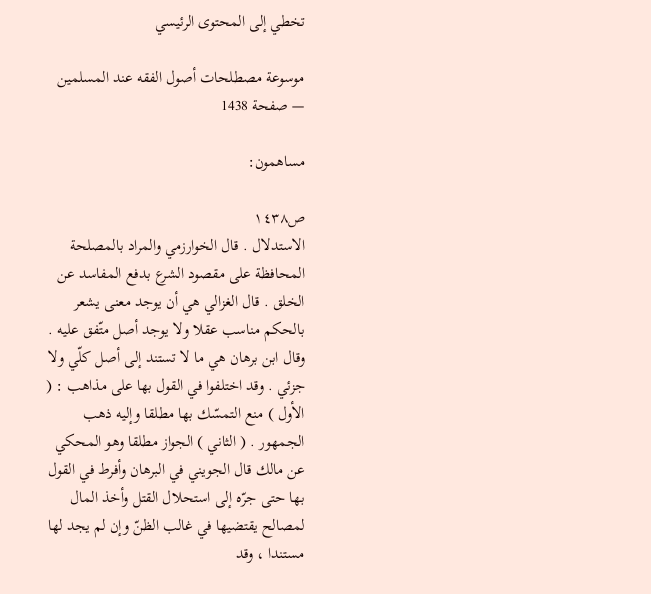تخطي إلى المحتوى الرئيسي

موسوعة مصطلحات أصول الفقه عند المسلمين — صفحة 1438

مساهمون:

ص١٤٣٨
الاستدلال . قال الخوارزمي والمراد بالمصلحة المحافظة على مقصود الشرع بدفع المفاسد عن الخلق . قال الغزالي هي أن يوجد معنى يشعر بالحكم مناسب عقلا ولا يوجد أصل متّفق عليه . وقال ابن برهان هي ما لا تستند إلى أصل كلّي ولا جزئي . وقد اختلفوا في القول بها على مذاهب : ( الأول ) منع التمسّك بها مطلقا وإليه ذهب الجمهور . ( الثاني ) الجواز مطلقا وهو المحكي عن مالك قال الجويني في البرهان وأفرط في القول بها حتى جرّه إلى استحلال القتل وأخذ المال لمصالح يقتضيها في غالب الظنّ وإن لم يجد لها مستندا ، وقد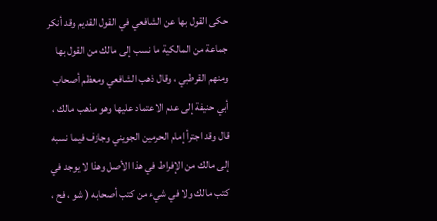حكى القول بها عن الشافعي في القول القديم وقد أنكر جماعة من المالكية ما نسب إلى مالك من القول بها ومنهم القرطبي ، وقال ذهب الشافعي ومعظم أصحاب أبي حنيفة إلى عدم الاعتماد عليها وهو مذهب مالك ، قال وقد اجترأ إمام الحرمين الجويني وجازف فيما نسبه إلى مالك من الإفراط في هذا الأصل وهذا لا يوجد في كتب مالك ولا في شيء من كتب أصحابه ( شو ، فح ،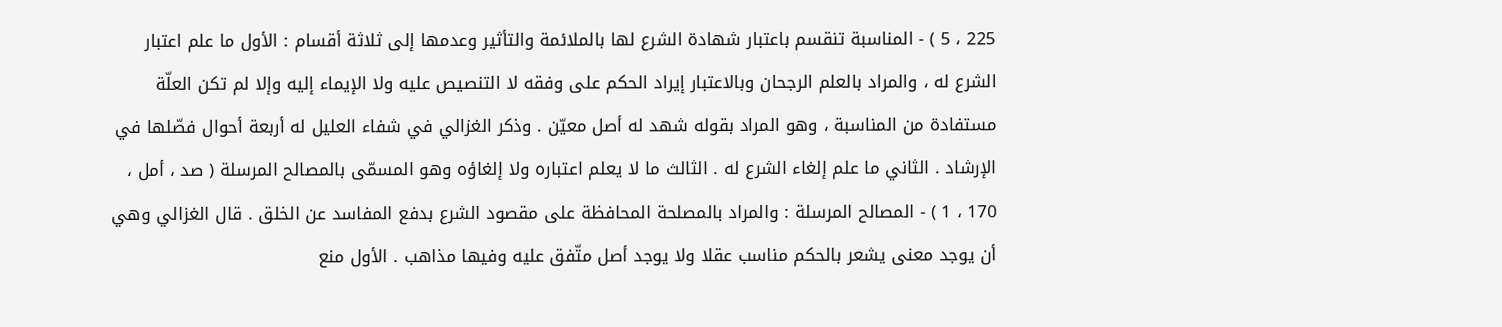225 ، 5 ) - المناسبة تنقسم باعتبار شهادة الشرع لها بالملائمة والتأثير وعدمها إلى ثلاثة أقسام : الأول ما علم اعتبار الشرع له ، والمراد بالعلم الرجحان وبالاعتبار إيراد الحكم على وفقه لا التنصيص عليه ولا الإيماء إليه وإلا لم تكن العلّة مستفادة من المناسبة ، وهو المراد بقوله شهد له أصل معيّن . وذكر الغزالي في شفاء العليل له أربعة أحوال فصّلها في الإرشاد . الثاني ما علم إلغاء الشرع له . الثالث ما لا يعلم اعتباره ولا إلغاؤه وهو المسمّى بالمصالح المرسلة ( صد ، أمل ، 170 ، 1 ) - المصالح المرسلة : والمراد بالمصلحة المحافظة على مقصود الشرع بدفع المفاسد عن الخلق . قال الغزالي وهي أن يوجد معنى يشعر بالحكم مناسب عقلا ولا يوجد أصل متّفق عليه وفيها مذاهب . الأول منع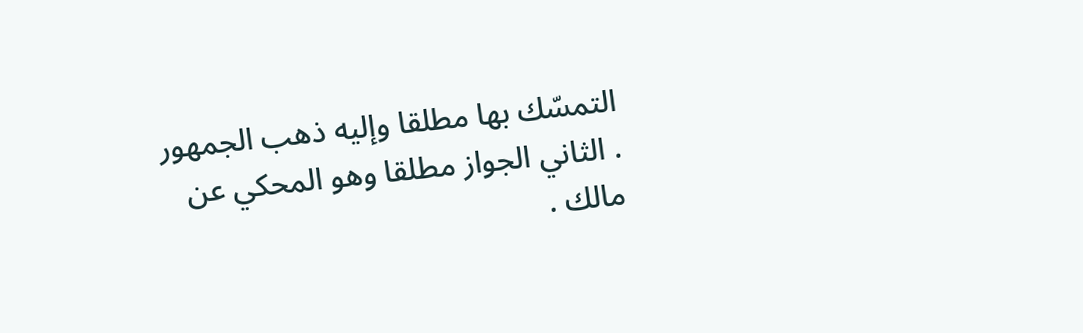التمسّك بها مطلقا وإليه ذهب الجمهور . الثاني الجواز مطلقا وهو المحكي عن مالك .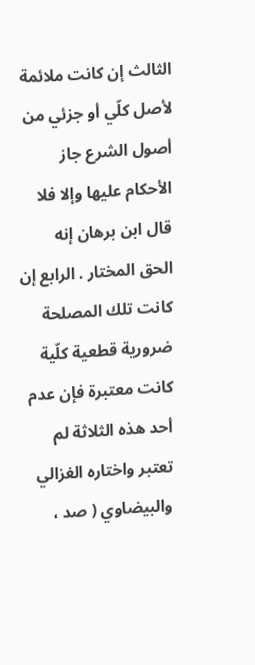الثالث إن كانت ملائمة لأصل كلّي أو جزئي من أصول الشرع جاز الأحكام عليها وإلا فلا قال ابن برهان إنه الحق المختار . الرابع إن كانت تلك المصلحة ضرورية قطعية كلّية كانت معتبرة فإن عدم أحد هذه الثلاثة لم تعتبر واختاره الغزالي والبيضاوي ( صد ،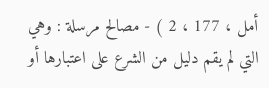أمل ، 177 ، 2 ) - مصالح مرسلة : وهي التي لم يقم دليل من الشرع على اعتبارها أو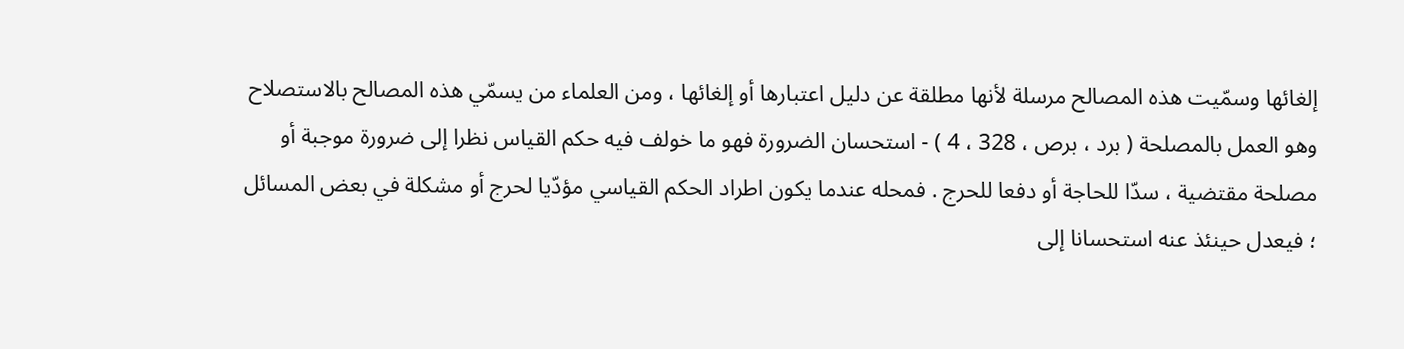إلغائها وسمّيت هذه المصالح مرسلة لأنها مطلقة عن دليل اعتبارها أو إلغائها ، ومن العلماء من يسمّي هذه المصالح بالاستصلاح وهو العمل بالمصلحة ( برد ، برص ، 328 ، 4 ) - استحسان الضرورة فهو ما خولف فيه حكم القياس نظرا إلى ضرورة موجبة أو مصلحة مقتضية ، سدّا للحاجة أو دفعا للحرج . فمحله عندما يكون اطراد الحكم القياسي مؤدّيا لحرج أو مشكلة في بعض المسائل ؛ فيعدل حينئذ عنه استحسانا إلى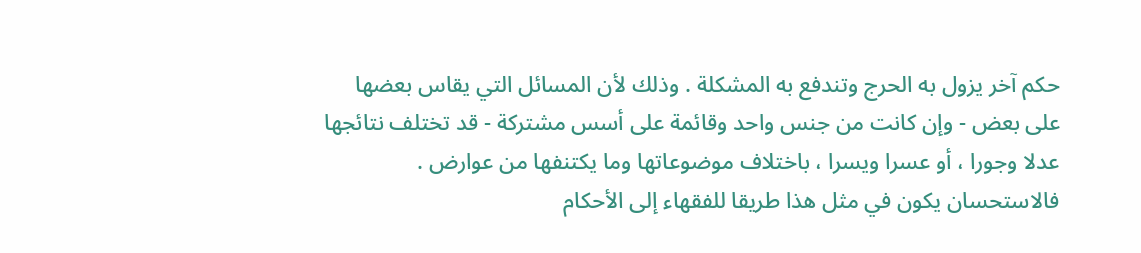حكم آخر يزول به الحرج وتندفع به المشكلة . وذلك لأن المسائل التي يقاس بعضها على بعض - وإن كانت من جنس واحد وقائمة على أسس مشتركة - قد تختلف نتائجها عدلا وجورا ، أو عسرا ويسرا ، باختلاف موضوعاتها وما يكتنفها من عوارض . فالاستحسان يكون في مثل هذا طريقا للفقهاء إلى الأحكام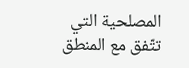المصلحية التي تتّفق مع المنطق